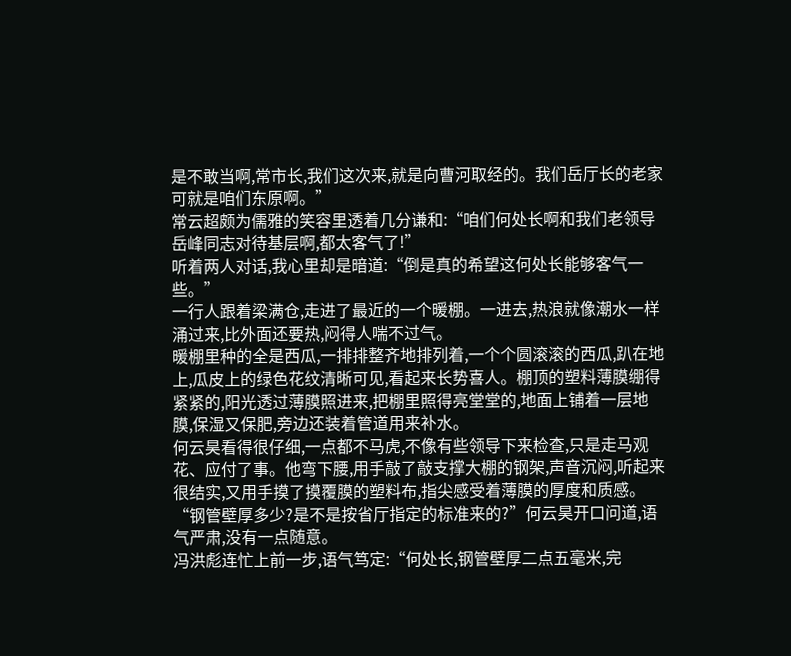是不敢当啊,常市长,我们这次来,就是向曹河取经的。我们岳厅长的老家可就是咱们东原啊。”
常云超颇为儒雅的笑容里透着几分谦和:“咱们何处长啊和我们老领导岳峰同志对待基层啊,都太客气了!”
听着两人对话,我心里却是暗道:“倒是真的希望这何处长能够客气一些。”
一行人跟着梁满仓,走进了最近的一个暖棚。一进去,热浪就像潮水一样涌过来,比外面还要热,闷得人喘不过气。
暖棚里种的全是西瓜,一排排整齐地排列着,一个个圆滚滚的西瓜,趴在地上,瓜皮上的绿色花纹清晰可见,看起来长势喜人。棚顶的塑料薄膜绷得紧紧的,阳光透过薄膜照进来,把棚里照得亮堂堂的,地面上铺着一层地膜,保湿又保肥,旁边还装着管道用来补水。
何云昊看得很仔细,一点都不马虎,不像有些领导下来检查,只是走马观花、应付了事。他弯下腰,用手敲了敲支撑大棚的钢架,声音沉闷,听起来很结实,又用手摸了摸覆膜的塑料布,指尖感受着薄膜的厚度和质感。
“钢管壁厚多少?是不是按省厅指定的标准来的?”何云昊开口问道,语气严肃,没有一点随意。
冯洪彪连忙上前一步,语气笃定:“何处长,钢管壁厚二点五毫米,完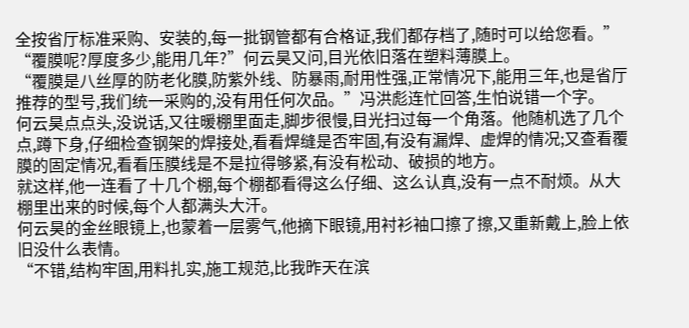全按省厅标准采购、安装的,每一批钢管都有合格证,我们都存档了,随时可以给您看。”
“覆膜呢?厚度多少,能用几年?”何云昊又问,目光依旧落在塑料薄膜上。
“覆膜是八丝厚的防老化膜,防紫外线、防暴雨,耐用性强,正常情况下,能用三年,也是省厅推荐的型号,我们统一采购的,没有用任何次品。”冯洪彪连忙回答,生怕说错一个字。
何云昊点点头,没说话,又往暖棚里面走,脚步很慢,目光扫过每一个角落。他随机选了几个点,蹲下身,仔细检查钢架的焊接处,看看焊缝是否牢固,有没有漏焊、虚焊的情况;又查看覆膜的固定情况,看看压膜线是不是拉得够紧,有没有松动、破损的地方。
就这样,他一连看了十几个棚,每个棚都看得这么仔细、这么认真,没有一点不耐烦。从大棚里出来的时候,每个人都满头大汗。
何云昊的金丝眼镜上,也蒙着一层雾气,他摘下眼镜,用衬衫袖口擦了擦,又重新戴上,脸上依旧没什么表情。
“不错,结构牢固,用料扎实,施工规范,比我昨天在滨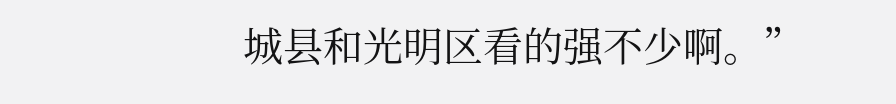城县和光明区看的强不少啊。”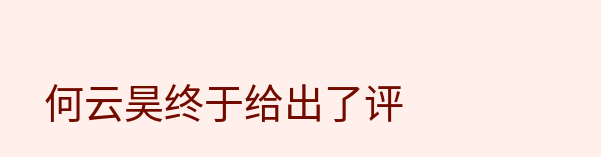何云昊终于给出了评